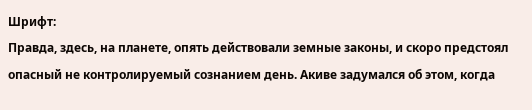Шрифт:
Правда, здесь, на планете, опять действовали земные законы, и скоро предстоял опасный не контролируемый сознанием день. Акиве задумался об этом, когда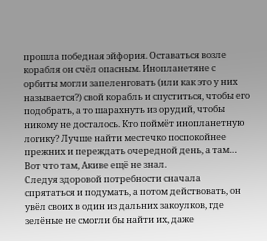прошла победная эйфория. Оставаться возле корабля он счёл опасным. Инопланетяне с орбиты могли запеленговать (или как это у них называется?) свой корабль и спуститься, чтобы его подобрать, а то шарахнуть из орудий, чтобы никому не досталось. Кто поймёт инопланетную логику? Лучше найти местечко поспокойнее прежних и переждать очередной день, а там… Вот что там, Акиве ещё не знал.
Следуя здоровой потребности сначала спрятаться и подумать, а потом действовать, он увёл своих в один из дальних закоулков, где зелёные не смогли бы найти их, даже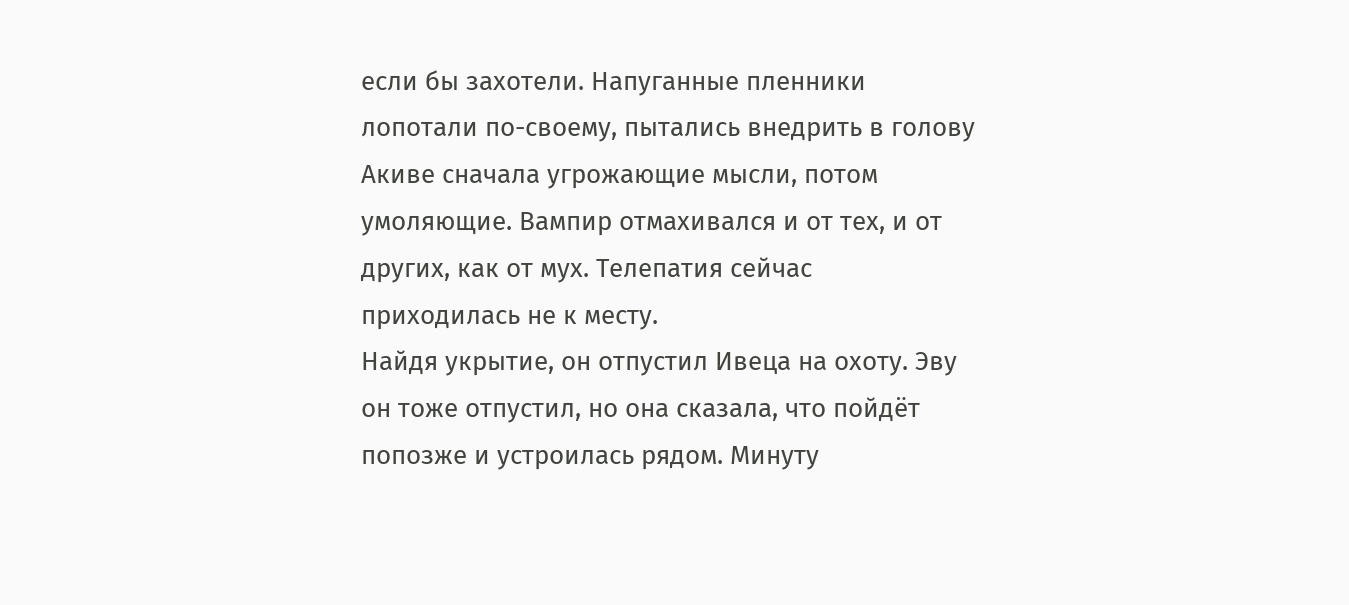если бы захотели. Напуганные пленники лопотали по-своему, пытались внедрить в голову Акиве сначала угрожающие мысли, потом умоляющие. Вампир отмахивался и от тех, и от других, как от мух. Телепатия сейчас приходилась не к месту.
Найдя укрытие, он отпустил Ивеца на охоту. Эву он тоже отпустил, но она сказала, что пойдёт попозже и устроилась рядом. Минуту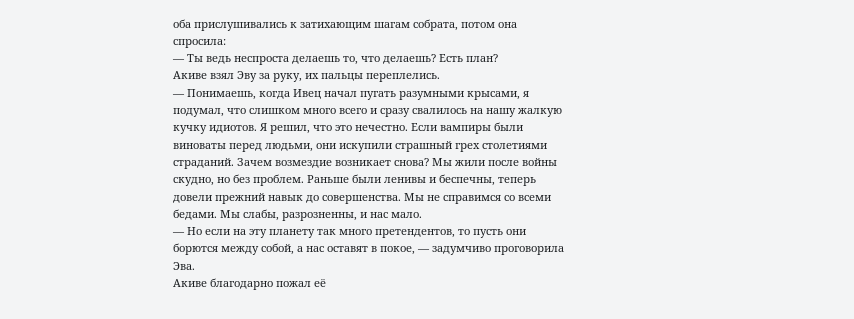оба прислушивались к затихающим шагам собрата, потом она спросила:
— Ты ведь неспроста делаешь то, что делаешь? Есть план?
Акиве взял Эву за руку, их пальцы переплелись.
— Понимаешь, когда Ивец начал пугать разумными крысами, я подумал, что слишком много всего и сразу свалилось на нашу жалкую кучку идиотов. Я решил, что это нечестно. Если вампиры были виноваты перед людьми, они искупили страшный грех столетиями страданий. Зачем возмездие возникает снова? Мы жили после войны скудно, но без проблем. Раньше были ленивы и беспечны, теперь довели прежний навык до совершенства. Мы не справимся со всеми бедами. Мы слабы, разрозненны, и нас мало.
— Но если на эту планету так много претендентов, то пусть они борются между собой, а нас оставят в покое, — задумчиво проговорила Эва.
Акиве благодарно пожал её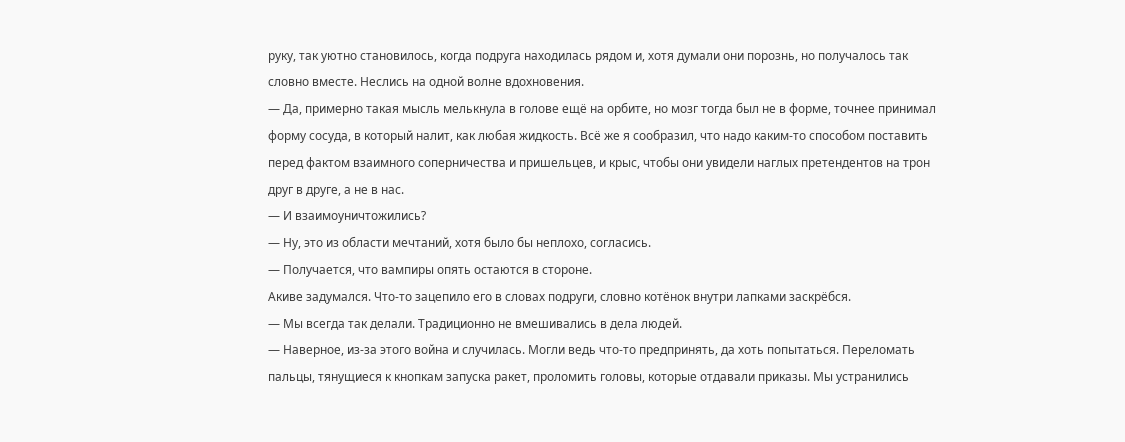руку, так уютно становилось, когда подруга находилась рядом и, хотя думали они порознь, но получалось так словно вместе. Неслись на одной волне вдохновения.
— Да, примерно такая мысль мелькнула в голове ещё на орбите, но мозг тогда был не в форме, точнее принимал форму сосуда, в который налит, как любая жидкость. Всё же я сообразил, что надо каким-то способом поставить перед фактом взаимного соперничества и пришельцев, и крыс, чтобы они увидели наглых претендентов на трон друг в друге, а не в нас.
— И взаимоуничтожились?
— Ну, это из области мечтаний, хотя было бы неплохо, согласись.
— Получается, что вампиры опять остаются в стороне.
Акиве задумался. Что-то зацепило его в словах подруги, словно котёнок внутри лапками заскрёбся.
— Мы всегда так делали. Традиционно не вмешивались в дела людей.
— Наверное, из-за этого война и случилась. Могли ведь что-то предпринять, да хоть попытаться. Переломать пальцы, тянущиеся к кнопкам запуска ракет, проломить головы, которые отдавали приказы. Мы устранились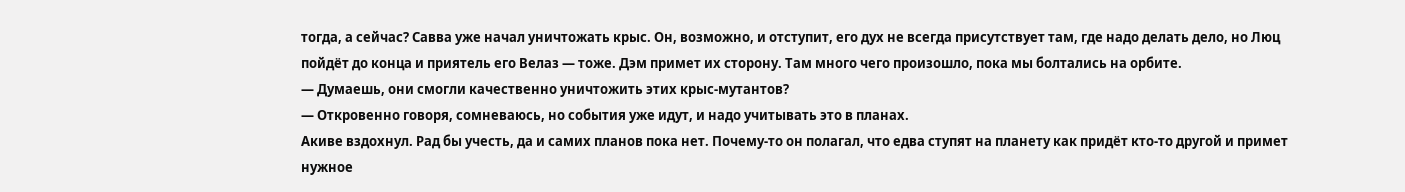тогда, а сейчас? Савва уже начал уничтожать крыс. Он, возможно, и отступит, его дух не всегда присутствует там, где надо делать дело, но Люц пойдёт до конца и приятель его Велаз — тоже. Дэм примет их сторону. Там много чего произошло, пока мы болтались на орбите.
— Думаешь, они смогли качественно уничтожить этих крыс-мутантов?
— Откровенно говоря, сомневаюсь, но события уже идут, и надо учитывать это в планах.
Акиве вздохнул. Рад бы учесть, да и самих планов пока нет. Почему-то он полагал, что едва ступят на планету как придёт кто-то другой и примет нужное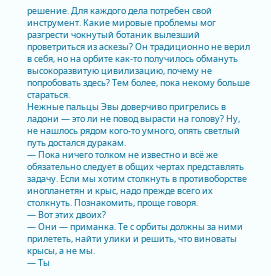решение. Для каждого дела потребен свой инструмент. Какие мировые проблемы мог разгрести чокнутый ботаник вылезший проветриться из аскезы? Он традиционно не верил в себя, но на орбите как-то получилось обмануть высокоразвитую цивилизацию, почему не попробовать здесь? Тем более, пока некому больше стараться.
Нежные пальцы Эвы доверчиво пригрелись в ладони — это ли не повод вырасти на голову? Ну, не нашлось рядом кого-то умного, опять светлый путь достался дуракам.
— Пока ничего толком не известно и всё же обязательно следует в общих чертах представлять задачу. Если мы хотим столкнуть в противоборстве инопланетян и крыс, надо прежде всего их столкнуть. Познакомить, проще говоря.
— Вот этих двоих?
— Они — приманка. Те с орбиты должны за ними прилететь, найти улики и решить, что виноваты крысы, а не мы.
— Ты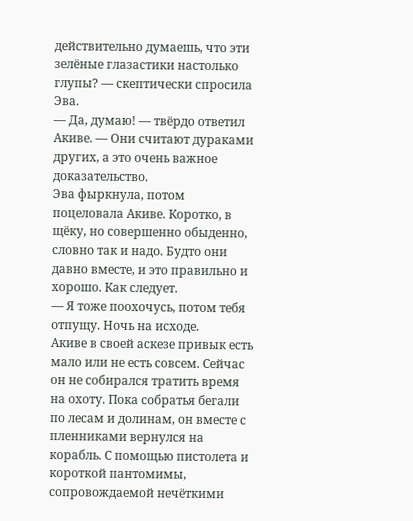действительно думаешь, что эти зелёные глазастики настолько глупы? — скептически спросила Эва.
— Да, думаю! — твёрдо ответил Акиве. — Они считают дураками других, а это очень важное доказательство.
Эва фыркнула, потом поцеловала Акиве. Коротко, в щёку, но совершенно обыденно, словно так и надо. Будто они давно вместе, и это правильно и хорошо. Как следует.
— Я тоже поохочусь, потом тебя отпущу. Ночь на исходе.
Акиве в своей аскезе привык есть мало или не есть совсем. Сейчас он не собирался тратить время на охоту. Пока собратья бегали по лесам и долинам, он вместе с пленниками вернулся на корабль. С помощью пистолета и короткой пантомимы, сопровождаемой нечёткими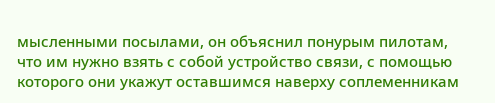мысленными посылами, он объяснил понурым пилотам, что им нужно взять с собой устройство связи, с помощью которого они укажут оставшимся наверху соплеменникам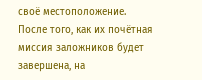своё местоположение. После того, как их почётная миссия заложников будет завершена, на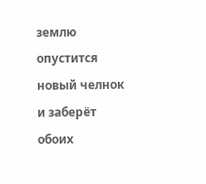землю опустится новый челнок и заберёт обоих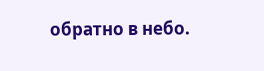обратно в небо.